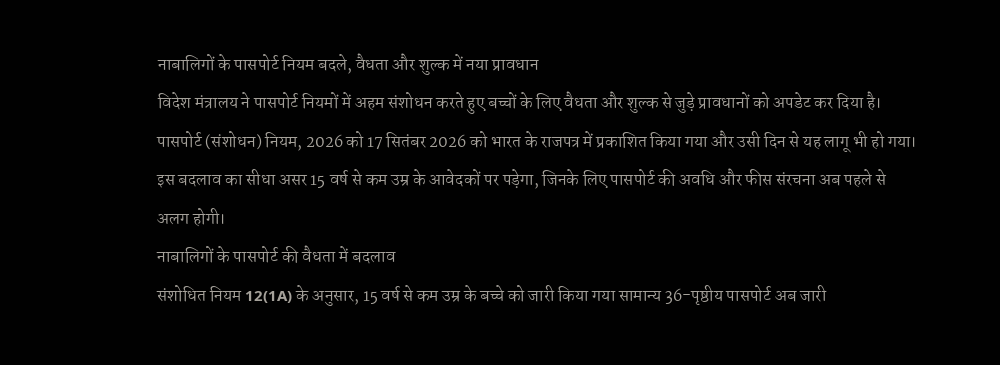नाबालिगों के पासपोर्ट नियम बदले, वैधता और शुल्क में नया प्रावधान
विदेश मंत्रालय ने पासपोर्ट नियमों में अहम संशोधन करते हुए बच्चों के लिए वैधता और शुल्क से जुड़े प्रावधानों को अपडेट कर दिया है। पासपोर्ट (संशोधन) नियम, 2026 को 17 सितंबर 2026 को भारत के राजपत्र में प्रकाशित किया गया और उसी दिन से यह लागू भी हो गया। इस बदलाव का सीधा असर 15 वर्ष से कम उम्र के आवेदकों पर पड़ेगा, जिनके लिए पासपोर्ट की अवधि और फीस संरचना अब पहले से अलग होगी।
नाबालिगों के पासपोर्ट की वैधता में बदलाव
संशोधित नियम 12(1A) के अनुसार, 15 वर्ष से कम उम्र के बच्चे को जारी किया गया सामान्य 36-पृष्ठीय पासपोर्ट अब जारी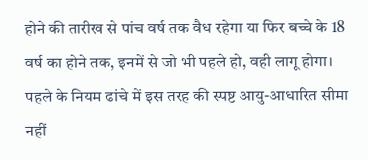होने की तारीख से पांच वर्ष तक वैध रहेगा या फिर बच्चे के 18 वर्ष का होने तक, इनमें से जो भी पहले हो, वही लागू होगा। पहले के नियम ढांचे में इस तरह की स्पष्ट आयु-आधारित सीमा नहीं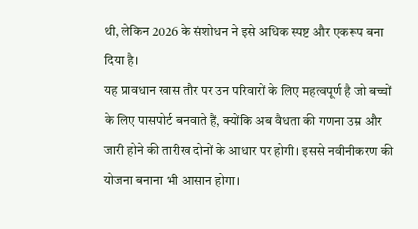थी, लेकिन 2026 के संशोधन ने इसे अधिक स्पष्ट और एकरूप बना दिया है।
यह प्रावधान खास तौर पर उन परिवारों के लिए महत्वपूर्ण है जो बच्चों के लिए पासपोर्ट बनवाते हैं, क्योंकि अब वैधता की गणना उम्र और जारी होने की तारीख दोनों के आधार पर होगी। इससे नवीनीकरण की योजना बनाना भी आसान होगा।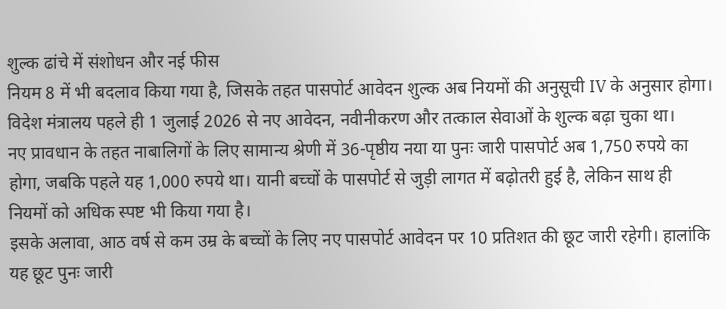शुल्क ढांचे में संशोधन और नई फीस
नियम 8 में भी बदलाव किया गया है, जिसके तहत पासपोर्ट आवेदन शुल्क अब नियमों की अनुसूची IV के अनुसार होगा। विदेश मंत्रालय पहले ही 1 जुलाई 2026 से नए आवेदन, नवीनीकरण और तत्काल सेवाओं के शुल्क बढ़ा चुका था।
नए प्रावधान के तहत नाबालिगों के लिए सामान्य श्रेणी में 36-पृष्ठीय नया या पुनः जारी पासपोर्ट अब 1,750 रुपये का होगा, जबकि पहले यह 1,000 रुपये था। यानी बच्चों के पासपोर्ट से जुड़ी लागत में बढ़ोतरी हुई है, लेकिन साथ ही नियमों को अधिक स्पष्ट भी किया गया है।
इसके अलावा, आठ वर्ष से कम उम्र के बच्चों के लिए नए पासपोर्ट आवेदन पर 10 प्रतिशत की छूट जारी रहेगी। हालांकि यह छूट पुनः जारी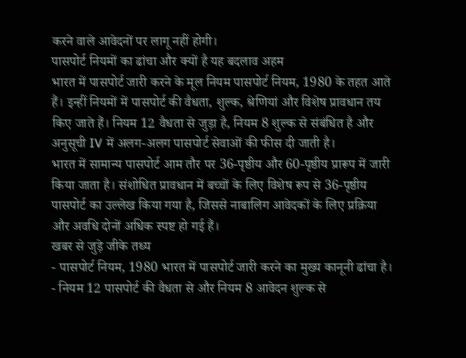करने वाले आवेदनों पर लागू नहीं होगी।
पासपोर्ट नियमों का ढांचा और क्यों है यह बदलाव अहम
भारत में पासपोर्ट जारी करने के मूल नियम पासपोर्ट नियम, 1980 के तहत आते हैं। इन्हीं नियमों में पासपोर्ट की वैधता, शुल्क, श्रेणियां और विशेष प्रावधान तय किए जाते हैं। नियम 12 वैधता से जुड़ा है, नियम 8 शुल्क से संबंधित है और अनुसूची IV में अलग-अलग पासपोर्ट सेवाओं की फीस दी जाती है।
भारत में सामान्य पासपोर्ट आम तौर पर 36-पृष्ठीय और 60-पृष्ठीय प्रारूप में जारी किया जाता है। संशोधित प्रावधान में बच्चों के लिए विशेष रूप से 36-पृष्ठीय पासपोर्ट का उल्लेख किया गया है, जिससे नाबालिग आवेदकों के लिए प्रक्रिया और अवधि दोनों अधिक स्पष्ट हो गई हैं।
खबर से जुड़े जीके तथ्य
- पासपोर्ट नियम, 1980 भारत में पासपोर्ट जारी करने का मुख्य कानूनी ढांचा है।
- नियम 12 पासपोर्ट की वैधता से और नियम 8 आवेदन शुल्क से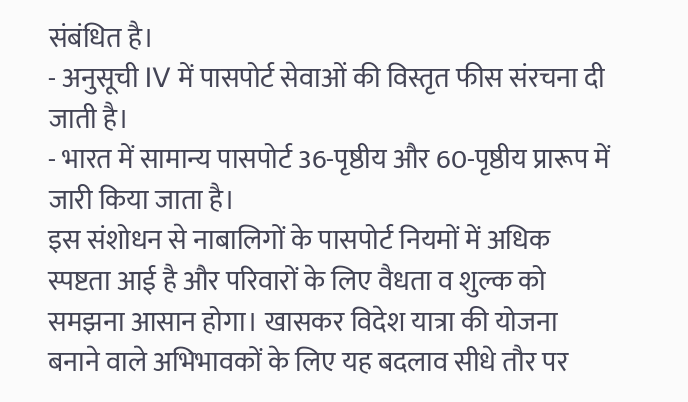संबंधित है।
- अनुसूची IV में पासपोर्ट सेवाओं की विस्तृत फीस संरचना दी जाती है।
- भारत में सामान्य पासपोर्ट 36-पृष्ठीय और 60-पृष्ठीय प्रारूप में जारी किया जाता है।
इस संशोधन से नाबालिगों के पासपोर्ट नियमों में अधिक स्पष्टता आई है और परिवारों के लिए वैधता व शुल्क को समझना आसान होगा। खासकर विदेश यात्रा की योजना बनाने वाले अभिभावकों के लिए यह बदलाव सीधे तौर पर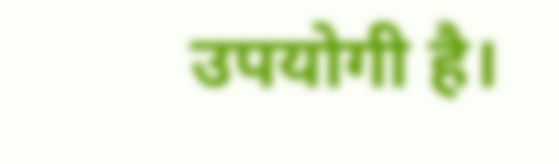उपयोगी है।